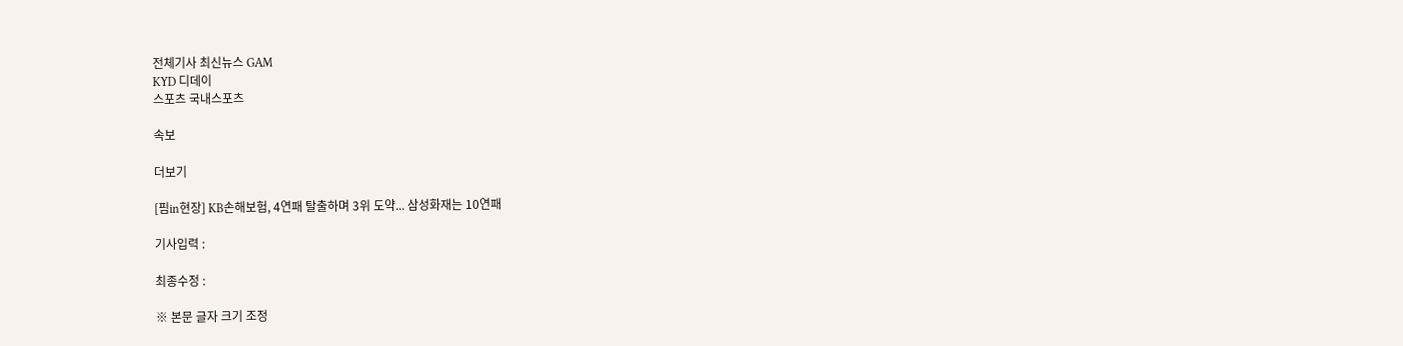전체기사 최신뉴스 GAM
KYD 디데이
스포츠 국내스포츠

속보

더보기

[핌in현장] KB손해보험, 4연패 탈출하며 3위 도약... 삼성화재는 10연패

기사입력 :

최종수정 :

※ 본문 글자 크기 조정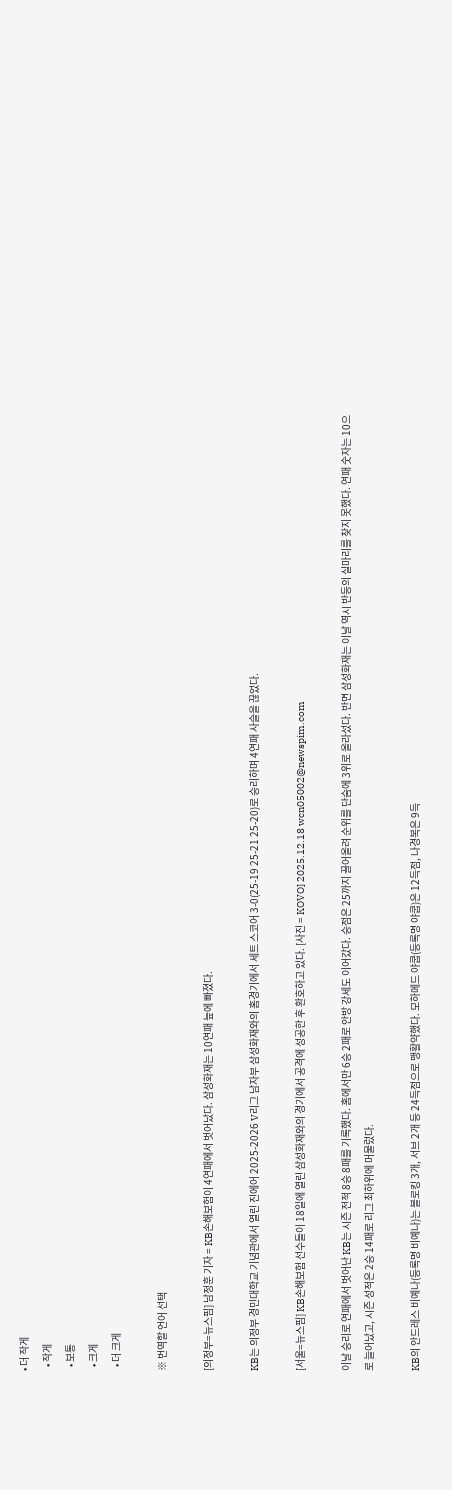• 더 작게
  • 작게
  • 보통
  • 크게
  • 더 크게

※ 번역할 언어 선택

[의정부=뉴스핌] 남정훈 기자 = KB손해보험이 4연패에서 벗어났다. 삼성화재는 10연패 늪에 빠졌다.

KB는 의정부 경민대학교 기념관에서 열린 진에어 2025-2026 V리그 남자부 삼성화재와의 홈경기에서 세트 스코어 3-0(25-19 25-21 25-20)로 승리하며 4연패 사슬을 끊었다.

[서울=뉴스핌] KB손해보험 선수들이 18일에 열린 삼성화재와의 경기에서 공격에 성공한 후 환호하고 있다. [사진 = KOVO] 2025.12.18 wcn05002@newspim.com

이날 승리로 연패에서 벗어난 KB는 시즌 전적 8승 8패를 기록했다. 홈에서만 6승 2패로 안방 강세도 이어갔다. 승점은 25까지 끌어올려 순위를 단숨에 3위로 올라섰다. 반면 삼성화재는 이날 역시 반등의 실마리를 찾지 못했다. 연패 숫자는 10으로 늘어났고, 시즌 성적은 2승 14패로 리그 최하위에 머물렀다.

KB의 안드레스 비예나(등록명 비예나)는 블로킹 3개, 서브 2개 등 24득점으로 맹활약했다. 모하메드 야쿱(등록명 야쿱)은 12득점, 나경복은 9득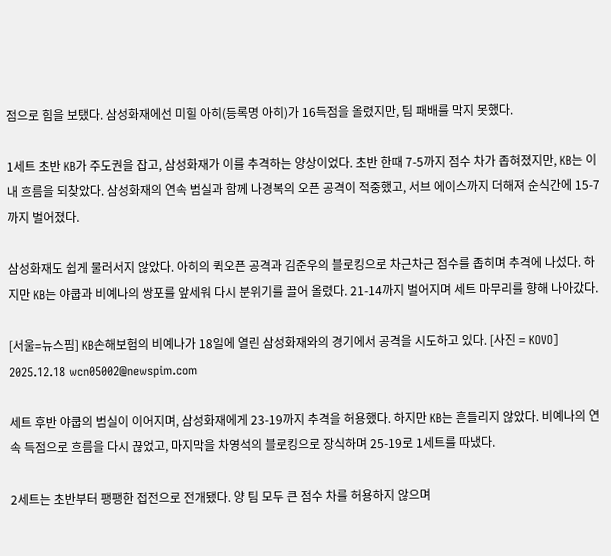점으로 힘을 보탰다. 삼성화재에선 미힐 아히(등록명 아히)가 16득점을 올렸지만, 팀 패배를 막지 못했다.

1세트 초반 KB가 주도권을 잡고, 삼성화재가 이를 추격하는 양상이었다. 초반 한때 7-5까지 점수 차가 좁혀졌지만, KB는 이내 흐름을 되찾았다. 삼성화재의 연속 범실과 함께 나경복의 오픈 공격이 적중했고, 서브 에이스까지 더해져 순식간에 15-7까지 벌어졌다.

삼성화재도 쉽게 물러서지 않았다. 아히의 퀵오픈 공격과 김준우의 블로킹으로 차근차근 점수를 좁히며 추격에 나섰다. 하지만 KB는 야쿱과 비예나의 쌍포를 앞세워 다시 분위기를 끌어 올렸다. 21-14까지 벌어지며 세트 마무리를 향해 나아갔다.

[서울=뉴스핌] KB손해보험의 비예나가 18일에 열린 삼성화재와의 경기에서 공격을 시도하고 있다. [사진 = KOVO] 2025.12.18 wcn05002@newspim.com

세트 후반 야쿱의 범실이 이어지며, 삼성화재에게 23-19까지 추격을 허용했다. 하지만 KB는 흔들리지 않았다. 비예나의 연속 득점으로 흐름을 다시 끊었고, 마지막을 차영석의 블로킹으로 장식하며 25-19로 1세트를 따냈다.

2세트는 초반부터 팽팽한 접전으로 전개됐다. 양 팀 모두 큰 점수 차를 허용하지 않으며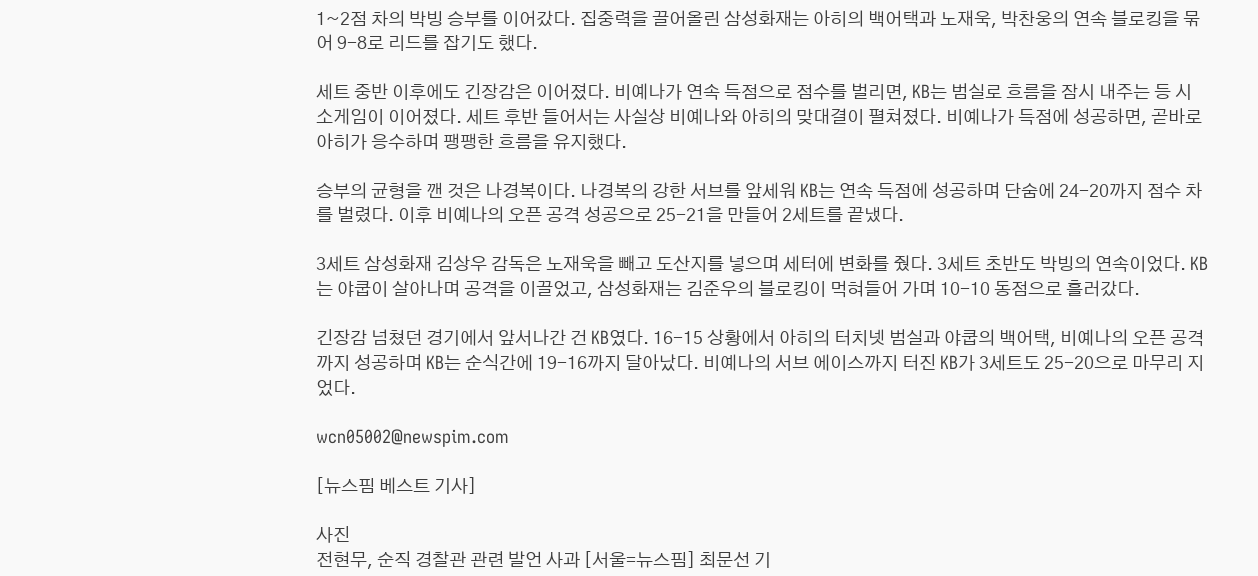1~2점 차의 박빙 승부를 이어갔다. 집중력을 끌어올린 삼성화재는 아히의 백어택과 노재욱, 박찬웅의 연속 블로킹을 묶어 9-8로 리드를 잡기도 했다.

세트 중반 이후에도 긴장감은 이어졌다. 비예나가 연속 득점으로 점수를 벌리면, KB는 범실로 흐름을 잠시 내주는 등 시소게임이 이어졌다. 세트 후반 들어서는 사실상 비예나와 아히의 맞대결이 펼쳐졌다. 비예나가 득점에 성공하면, 곧바로 아히가 응수하며 팽팽한 흐름을 유지했다.

승부의 균형을 깬 것은 나경복이다. 나경복의 강한 서브를 앞세워 KB는 연속 득점에 성공하며 단숨에 24-20까지 점수 차를 벌렸다. 이후 비예나의 오픈 공격 성공으로 25-21을 만들어 2세트를 끝냈다.

3세트 삼성화재 김상우 감독은 노재욱을 빼고 도산지를 넣으며 세터에 변화를 줬다. 3세트 초반도 박빙의 연속이었다. KB는 야쿱이 살아나며 공격을 이끌었고, 삼성화재는 김준우의 블로킹이 먹혀들어 가며 10-10 동점으로 흘러갔다.

긴장감 넘쳤던 경기에서 앞서나간 건 KB였다. 16-15 상황에서 아히의 터치넷 범실과 야쿱의 백어택, 비예나의 오픈 공격까지 성공하며 KB는 순식간에 19-16까지 달아났다. 비예나의 서브 에이스까지 터진 KB가 3세트도 25-20으로 마무리 지었다.

wcn05002@newspim.com

[뉴스핌 베스트 기사]

사진
전현무, 순직 경찰관 관련 발언 사과 [서울=뉴스핌] 최문선 기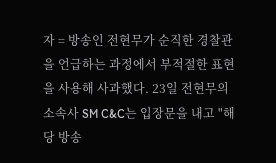자 = 방송인 전현무가 순직한 경찰관을 언급하는 과정에서 부적절한 표현을 사용해 사과했다. 23일 전현무의 소속사 SM C&C는 입장문을 내고 "해당 방송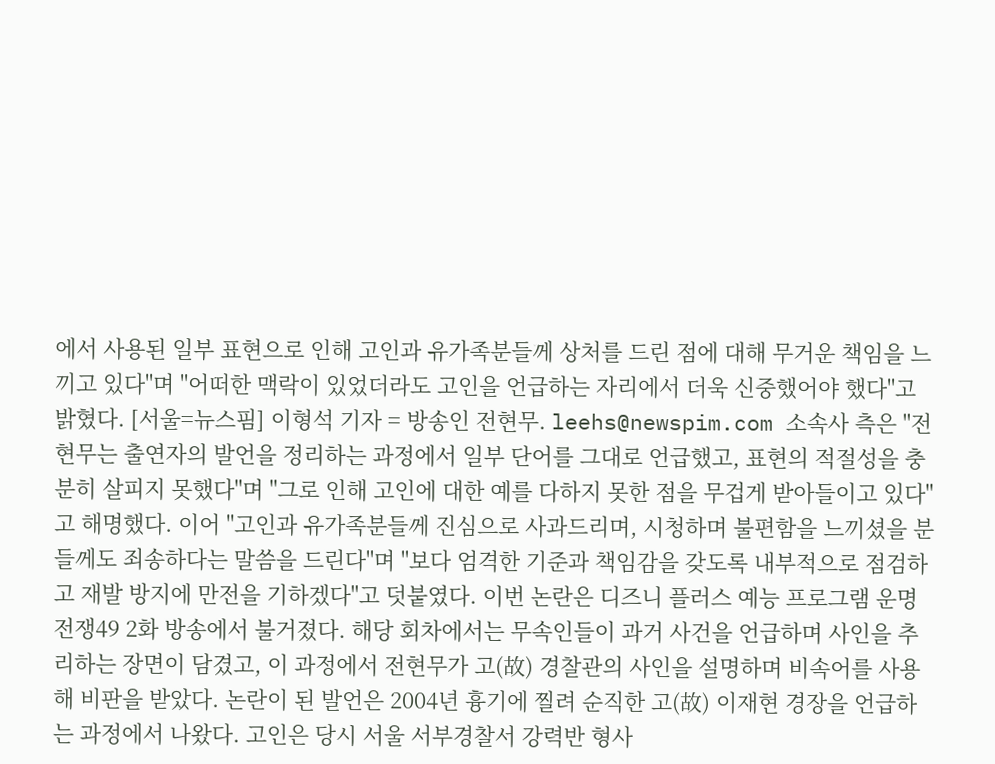에서 사용된 일부 표현으로 인해 고인과 유가족분들께 상처를 드린 점에 대해 무거운 책임을 느끼고 있다"며 "어떠한 맥락이 있었더라도 고인을 언급하는 자리에서 더욱 신중했어야 했다"고 밝혔다. [서울=뉴스핌] 이형석 기자 = 방송인 전현무. leehs@newspim.com 소속사 측은 "전현무는 출연자의 발언을 정리하는 과정에서 일부 단어를 그대로 언급했고, 표현의 적절성을 충분히 살피지 못했다"며 "그로 인해 고인에 대한 예를 다하지 못한 점을 무겁게 받아들이고 있다"고 해명했다. 이어 "고인과 유가족분들께 진심으로 사과드리며, 시청하며 불편함을 느끼셨을 분들께도 죄송하다는 말씀을 드린다"며 "보다 엄격한 기준과 책임감을 갖도록 내부적으로 점검하고 재발 방지에 만전을 기하겠다"고 덧붙였다. 이번 논란은 디즈니 플러스 예능 프로그램 운명전쟁49 2화 방송에서 불거졌다. 해당 회차에서는 무속인들이 과거 사건을 언급하며 사인을 추리하는 장면이 담겼고, 이 과정에서 전현무가 고(故) 경찰관의 사인을 설명하며 비속어를 사용해 비판을 받았다. 논란이 된 발언은 2004년 흉기에 찔려 순직한 고(故) 이재현 경장을 언급하는 과정에서 나왔다. 고인은 당시 서울 서부경찰서 강력반 형사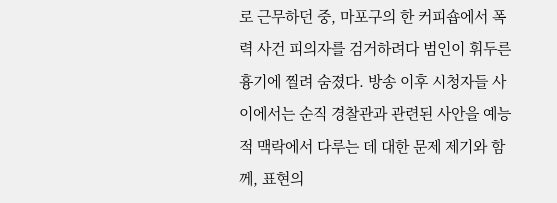로 근무하던 중, 마포구의 한 커피숍에서 폭력 사건 피의자를 검거하려다 범인이 휘두른 흉기에 찔려 숨졌다. 방송 이후 시청자들 사이에서는 순직 경찰관과 관련된 사안을 예능적 맥락에서 다루는 데 대한 문제 제기와 함께, 표현의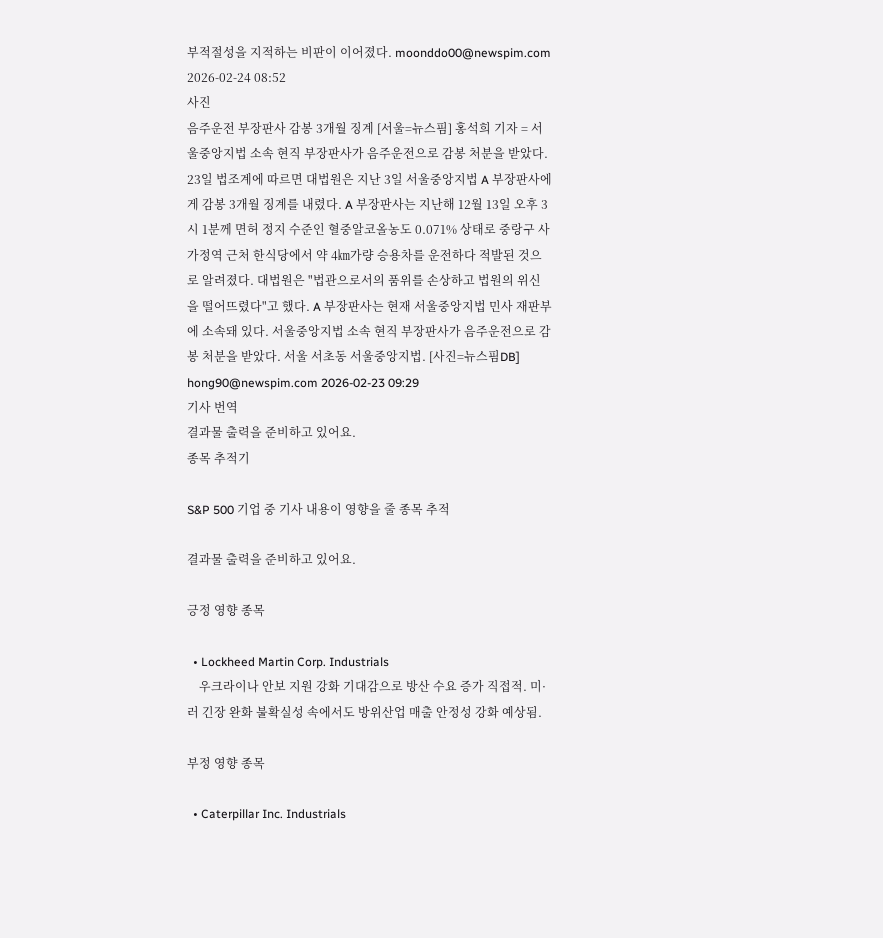부적절성을 지적하는 비판이 이어졌다. moonddo00@newspim.com 2026-02-24 08:52
사진
음주운전 부장판사 감봉 3개월 징계 [서울=뉴스핌] 홍석희 기자 = 서울중앙지법 소속 현직 부장판사가 음주운전으로 감봉 처분을 받았다. 23일 법조계에 따르면 대법원은 지난 3일 서울중앙지법 A 부장판사에게 감봉 3개월 징계를 내렸다. A 부장판사는 지난해 12월 13일 오후 3시 1분께 면허 정지 수준인 혈중알코올농도 0.071% 상태로 중랑구 사가정역 근처 한식당에서 약 4㎞가량 승용차를 운전하다 적발된 것으로 알려졌다. 대법원은 "법관으로서의 품위를 손상하고 법원의 위신을 떨어뜨렸다"고 했다. A 부장판사는 현재 서울중앙지법 민사 재판부에 소속돼 있다. 서울중앙지법 소속 현직 부장판사가 음주운전으로 감봉 처분을 받았다. 서울 서초동 서울중앙지법. [사진=뉴스핌DB] hong90@newspim.com 2026-02-23 09:29
기사 번역
결과물 출력을 준비하고 있어요.
종목 추적기

S&P 500 기업 중 기사 내용이 영향을 줄 종목 추적

결과물 출력을 준비하고 있어요.

긍정 영향 종목

  • Lockheed Martin Corp. Industrials
    우크라이나 안보 지원 강화 기대감으로 방산 수요 증가 직접적. 미·러 긴장 완화 불확실성 속에서도 방위산업 매출 안정성 강화 예상됨.

부정 영향 종목

  • Caterpillar Inc. Industrials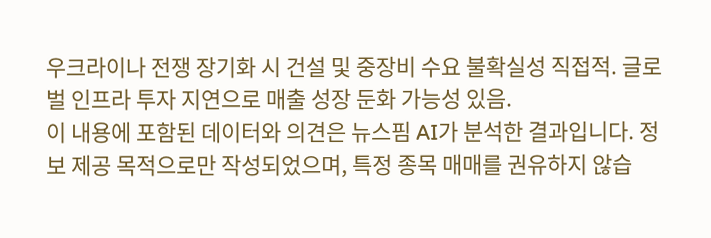우크라이나 전쟁 장기화 시 건설 및 중장비 수요 불확실성 직접적. 글로벌 인프라 투자 지연으로 매출 성장 둔화 가능성 있음.
이 내용에 포함된 데이터와 의견은 뉴스핌 AI가 분석한 결과입니다. 정보 제공 목적으로만 작성되었으며, 특정 종목 매매를 권유하지 않습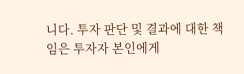니다. 투자 판단 및 결과에 대한 책임은 투자자 본인에게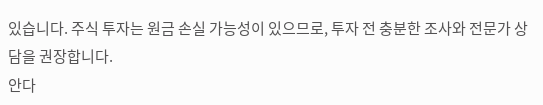있습니다. 주식 투자는 원금 손실 가능성이 있으므로, 투자 전 충분한 조사와 전문가 상담을 권장합니다.
안다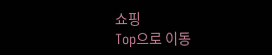쇼핑
Top으로 이동